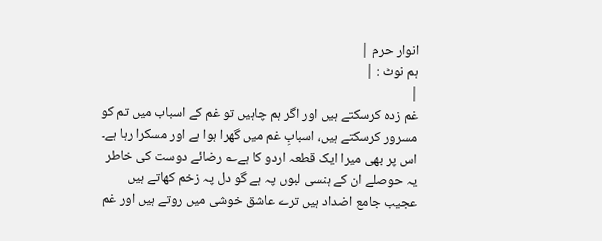انوار حرم |
ہم نوٹ : |
|
غم زدہ کرسکتے ہیں اور اگر ہم چاہیں تو غم کے اسباب میں تم کو مسرور کرسکتے ہیں، اسبابِ غم میں گھرا ہوا ہے اور مسکرا رہا ہے۔ اس پر بھی میرا ایک قطعہ اردو کا ہے؎ رضائے دوست کی خاطر یہ حوصلے ان کے ہنسی لبوں پہ ہے گو دل پہ زخم کھاتے ہیں عجیب جامع اضداد ہیں ترے عاشق خوشی میں روتے ہیں اور غم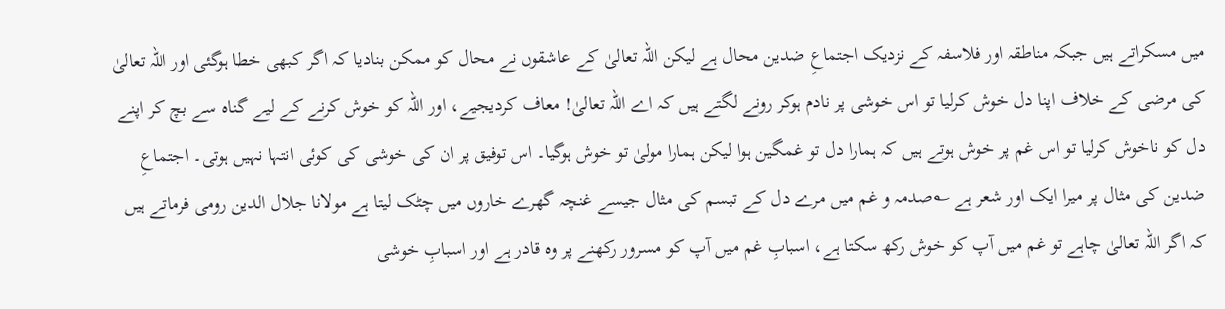میں مسکراتے ہیں جبکہ مناطقہ اور فلاسفہ کے نزدیک اجتماعِ ضدین محال ہے لیکن اللہ تعالیٰ کے عاشقوں نے محال کو ممکن بنادیا کہ اگر کبھی خطا ہوگئی اور اللہ تعالیٰ کی مرضی کے خلاف اپنا دل خوش کرلیا تو اس خوشی پر نادم ہوکر رونے لگتے ہیں کہ اے اللہ تعالیٰ! معاف کردیجیے، اور اللہ کو خوش کرنے کے لیے گناہ سے بچ کر اپنے دل کو ناخوش کرلیا تو اس غم پر خوش ہوتے ہیں کہ ہمارا دل تو غمگین ہوا لیکن ہمارا مولیٰ تو خوش ہوگیا۔ اس توفیق پر ان کی خوشی کی کوئی انتہا نہیں ہوتی۔ اجتماعِ ضدین کی مثال پر میرا ایک اور شعر ہے ؎صدمہ و غم میں مرے دل کے تبسم کی مثال جیسے غنچہ گھرے خاروں میں چٹک لیتا ہے مولانا جلال الدین رومی فرماتے ہیں کہ اگر اللہ تعالیٰ چاہے تو غم میں آپ کو خوش رکھ سکتا ہے، اسبابِ غم میں آپ کو مسرور رکھنے پر وہ قادر ہے اور اسبابِ خوشی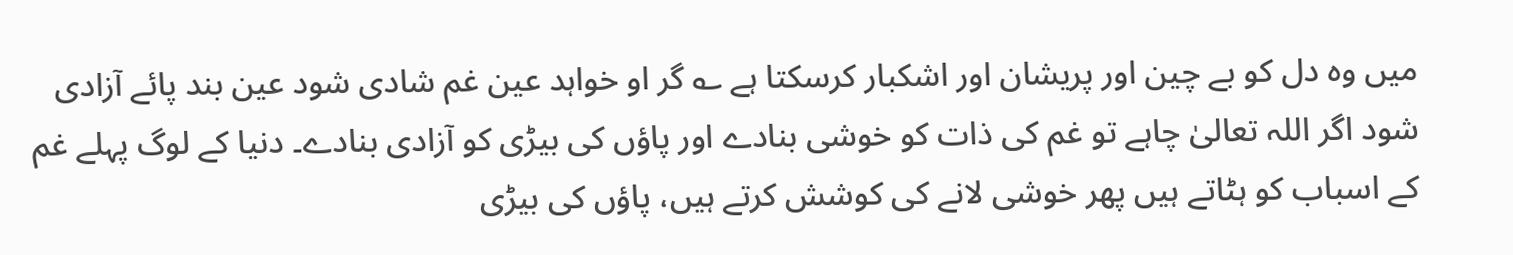میں وہ دل کو بے چین اور پریشان اور اشکبار کرسکتا ہے ؎ گر او خواہد عین غم شادی شود عین بند پائے آزادی شود اگر اللہ تعالیٰ چاہے تو غم کی ذات کو خوشی بنادے اور پاؤں کی بیڑی کو آزادی بنادے۔ دنیا کے لوگ پہلے غم کے اسباب کو ہٹاتے ہیں پھر خوشی لانے کی کوشش کرتے ہیں، پاؤں کی بیڑی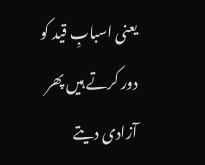یعنی اسبابِ قید کو دور کرتے ہیں پھر آزادی دیتے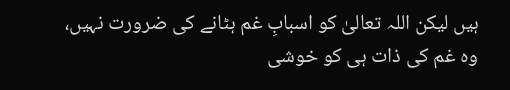ہیں لیکن اللہ تعالیٰ کو اسبابِ غم ہٹانے کی ضرورت نہیں، وہ غم کی ذات ہی کو خوشی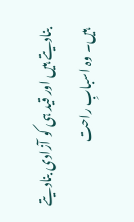بنادیتے ہیں اور قید ہی کو آزادی بنادیتے ہیں۔ وہ اسبابِ راحت